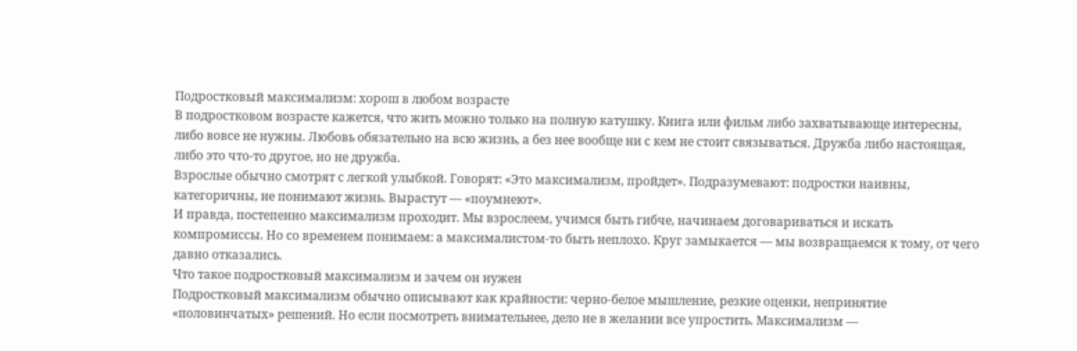Подростковый максимализм: хорош в любом возрасте
В подростковом возрасте кажется, что жить можно только на полную катушку. Книга или фильм либо захватывающе интересны, либо вовсе не нужны. Любовь обязательно на всю жизнь, а без нее вообще ни с кем не стоит связываться. Дружба либо настоящая, либо это что-то другое, но не дружба.
Взрослые обычно смотрят с легкой улыбкой. Говорят: «Это максимализм, пройдет». Подразумевают: подростки наивны, категоричны, не понимают жизнь. Вырастут — «поумнеют».
И правда, постепенно максимализм проходит. Мы взрослеем, учимся быть гибче, начинаем договариваться и искать компромиссы. Но со временем понимаем: а максималистом-то быть неплохо. Круг замыкается — мы возвращаемся к тому, от чего давно отказались.
Что такое подростковый максимализм и зачем он нужен
Подростковый максимализм обычно описывают как крайности: черно-белое мышление, резкие оценки, непринятие «половинчатых» решений. Но если посмотреть внимательнее, дело не в желании все упростить. Максимализм —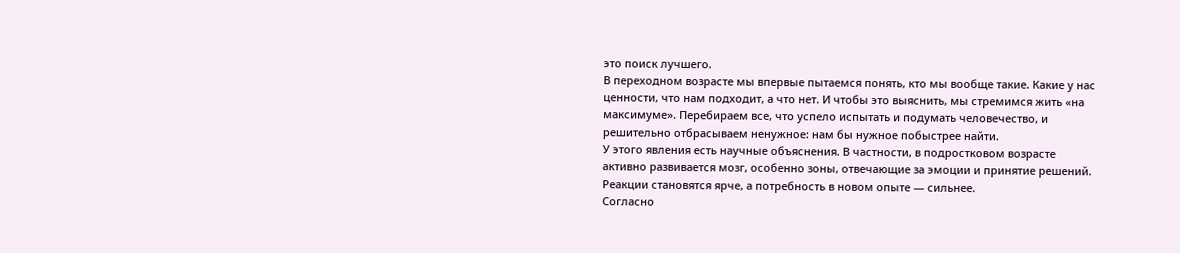это поиск лучшего.
В переходном возрасте мы впервые пытаемся понять, кто мы вообще такие. Какие у нас ценности, что нам подходит, а что нет. И чтобы это выяснить, мы стремимся жить «на максимуме». Перебираем все, что успело испытать и подумать человечество, и решительно отбрасываем ненужное: нам бы нужное побыстрее найти.
У этого явления есть научные объяснения. В частности, в подростковом возрасте активно развивается мозг, особенно зоны, отвечающие за эмоции и принятие решений. Реакции становятся ярче, а потребность в новом опыте — сильнее.
Согласно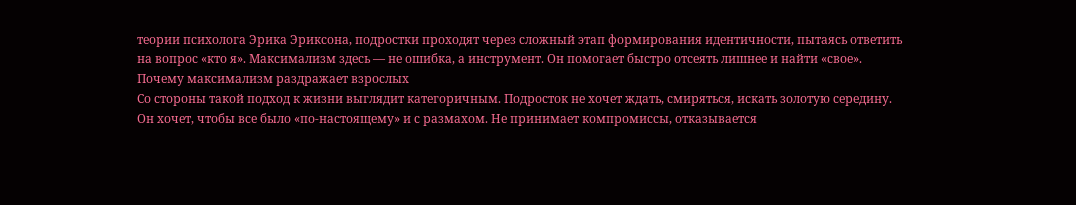теории психолога Эрика Эриксона, подростки проходят через сложный этап формирования идентичности, пытаясь ответить на вопрос «кто я». Максимализм здесь — не ошибка, а инструмент. Он помогает быстро отсеять лишнее и найти «свое».
Почему максимализм раздражает взрослых
Со стороны такой подход к жизни выглядит категоричным. Подросток не хочет ждать, смиряться, искать золотую середину. Он хочет, чтобы все было «по-настоящему» и с размахом. Не принимает компромиссы, отказывается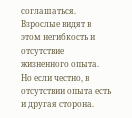соглашаться.
Взрослые видят в этом негибкость и отсутствие жизненного опыта. Но если честно, в отсутствии опыта есть и другая сторона.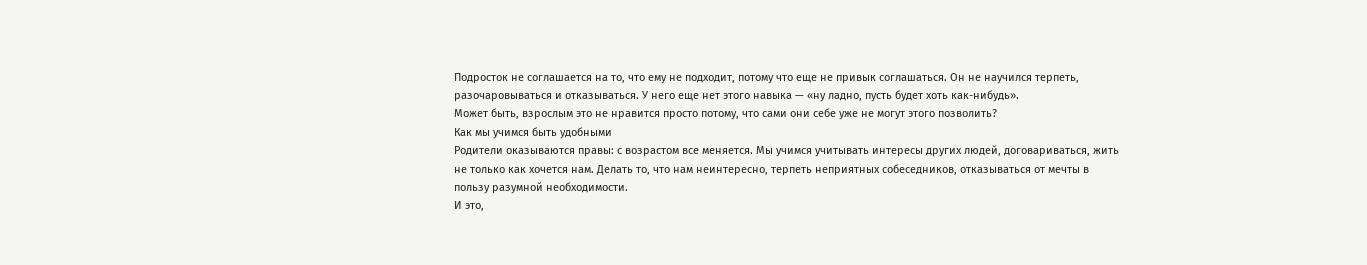Подросток не соглашается на то, что ему не подходит, потому что еще не привык соглашаться. Он не научился терпеть, разочаровываться и отказываться. У него еще нет этого навыка — «ну ладно, пусть будет хоть как-нибудь».
Может быть, взрослым это не нравится просто потому, что сами они себе уже не могут этого позволить?
Как мы учимся быть удобными
Родители оказываются правы: с возрастом все меняется. Мы учимся учитывать интересы других людей, договариваться, жить не только как хочется нам. Делать то, что нам неинтересно, терпеть неприятных собеседников, отказываться от мечты в пользу разумной необходимости.
И это,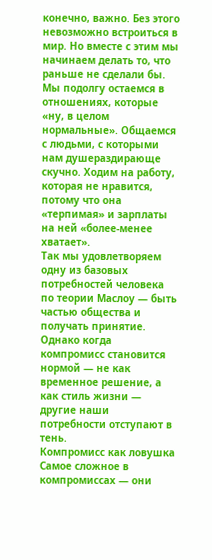конечно, важно. Без этого невозможно встроиться в мир. Но вместе с этим мы начинаем делать то, что раньше не сделали бы.
Мы подолгу остаемся в отношениях, которые «ну, в целом нормальные». Общаемся с людьми, с которыми нам душераздирающе скучно. Ходим на работу, которая не нравится, потому что она «терпимая» и зарплаты на ней «более-менее хватает».
Так мы удовлетворяем одну из базовых потребностей человека по теории Маслоу — быть частью общества и получать принятие. Однако когда компромисс становится нормой — не как временное решение, а как стиль жизни — другие наши потребности отступают в тень.
Компромисс как ловушка
Самое сложное в компромиссах — они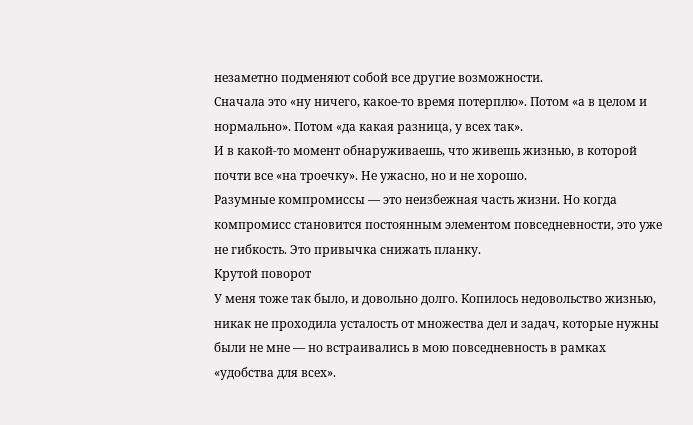незаметно подменяют собой все другие возможности.
Сначала это «ну ничего, какое-то время потерплю». Потом «а в целом и нормально». Потом «да какая разница, у всех так».
И в какой-то момент обнаруживаешь, что живешь жизнью, в которой почти все «на троечку». Не ужасно, но и не хорошо.
Разумные компромиссы — это неизбежная часть жизни. Но когда компромисс становится постоянным элементом повседневности, это уже не гибкость. Это привычка снижать планку.
Крутой поворот
У меня тоже так было, и довольно долго. Копилось недовольство жизнью, никак не проходила усталость от множества дел и задач, которые нужны были не мне — но встраивались в мою повседневность в рамках «удобства для всех».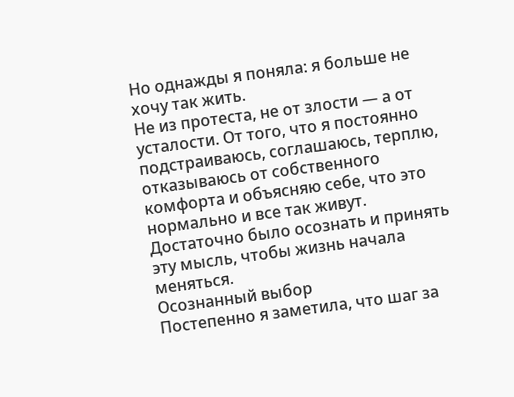Но однажды я поняла: я больше не хочу так жить.
Не из протеста, не от злости — а от усталости. От того, что я постоянно подстраиваюсь, соглашаюсь, терплю, отказываюсь от собственного комфорта и объясняю себе, что это нормально и все так живут.
Достаточно было осознать и принять эту мысль, чтобы жизнь начала меняться.
Осознанный выбор
Постепенно я заметила, что шаг за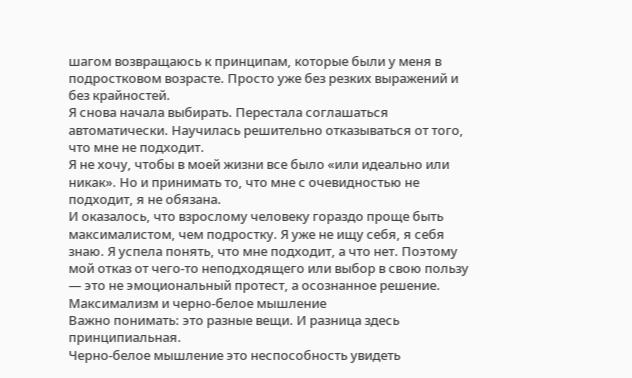шагом возвращаюсь к принципам, которые были у меня в подростковом возрасте. Просто уже без резких выражений и без крайностей.
Я снова начала выбирать. Перестала соглашаться автоматически. Научилась решительно отказываться от того, что мне не подходит.
Я не хочу, чтобы в моей жизни все было «или идеально или никак». Но и принимать то, что мне с очевидностью не подходит, я не обязана.
И оказалось, что взрослому человеку гораздо проще быть максималистом, чем подростку. Я уже не ищу себя, я себя знаю. Я успела понять, что мне подходит, а что нет. Поэтому мой отказ от чего-то неподходящего или выбор в свою пользу — это не эмоциональный протест, а осознанное решение.
Максимализм и черно-белое мышление
Важно понимать: это разные вещи. И разница здесь принципиальная.
Черно-белое мышление это неспособность увидеть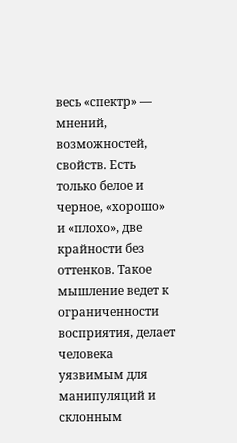весь «спектр» — мнений, возможностей, свойств. Есть только белое и черное, «хорошо» и «плохо», две крайности без оттенков. Такое мышление ведет к ограниченности восприятия, делает человека уязвимым для манипуляций и склонным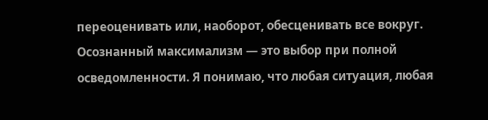переоценивать или, наоборот, обесценивать все вокруг.
Осознанный максимализм — это выбор при полной осведомленности. Я понимаю, что любая ситуация, любая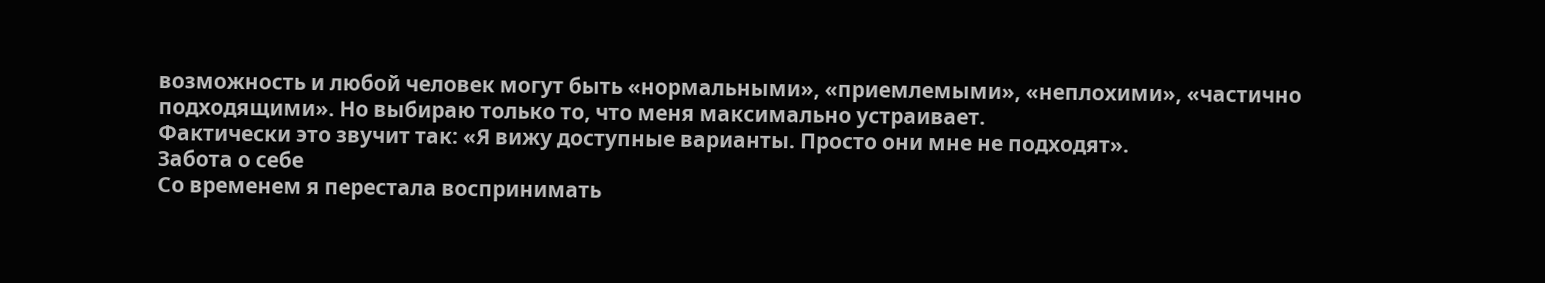возможность и любой человек могут быть «нормальными», «приемлемыми», «неплохими», «частично подходящими». Но выбираю только то, что меня максимально устраивает.
Фактически это звучит так: «Я вижу доступные варианты. Просто они мне не подходят».
Забота о себе
Со временем я перестала воспринимать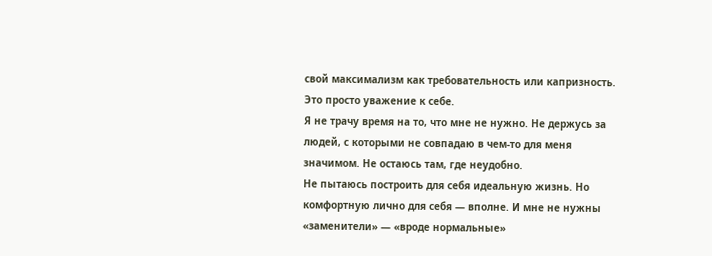свой максимализм как требовательность или капризность. Это просто уважение к себе.
Я не трачу время на то, что мне не нужно. Не держусь за людей, с которыми не совпадаю в чем-то для меня значимом. Не остаюсь там, где неудобно.
Не пытаюсь построить для себя идеальную жизнь. Но комфортную лично для себя — вполне. И мне не нужны «заменители» — «вроде нормальные»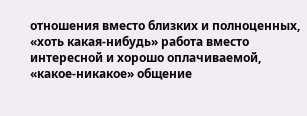отношения вместо близких и полноценных, «хоть какая-нибудь» работа вместо интересной и хорошо оплачиваемой, «какое-никакое» общение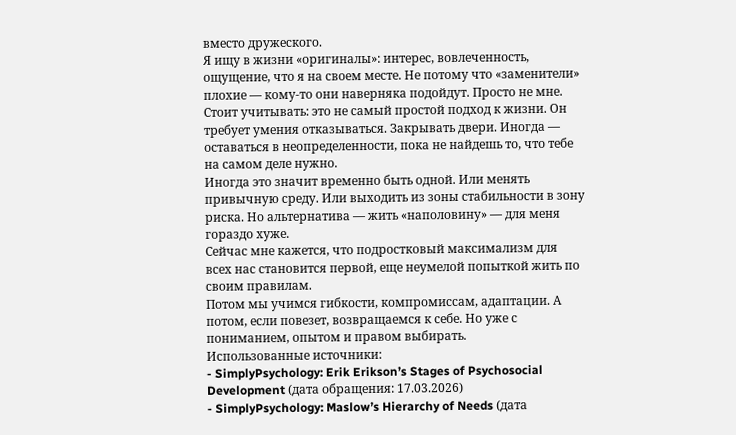вместо дружеского.
Я ищу в жизни «оригиналы»: интерес, вовлеченность, ощущение, что я на своем месте. Не потому что «заменители» плохие — кому-то они наверняка подойдут. Просто не мне.
Стоит учитывать: это не самый простой подход к жизни. Он требует умения отказываться. Закрывать двери. Иногда — оставаться в неопределенности, пока не найдешь то, что тебе на самом деле нужно.
Иногда это значит временно быть одной. Или менять привычную среду. Или выходить из зоны стабильности в зону риска. Но альтернатива — жить «наполовину» — для меня гораздо хуже.
Сейчас мне кажется, что подростковый максимализм для всех нас становится первой, еще неумелой попыткой жить по своим правилам.
Потом мы учимся гибкости, компромиссам, адаптации. А потом, если повезет, возвращаемся к себе. Но уже с пониманием, опытом и правом выбирать.
Использованные источники:
- SimplyPsychology: Erik Erikson’s Stages of Psychosocial Development (дата обращения: 17.03.2026)
- SimplyPsychology: Maslow’s Hierarchy of Needs (дата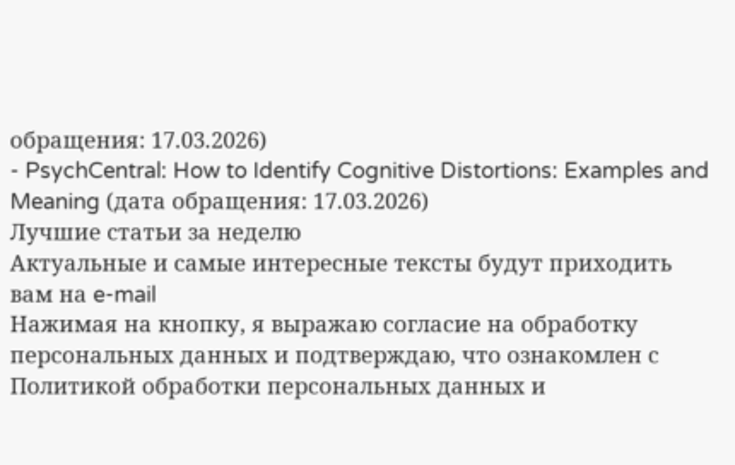обращения: 17.03.2026)
- PsychCentral: How to Identify Cognitive Distortions: Examples and Meaning (дата обращения: 17.03.2026)
Лучшие статьи за неделю
Актуальные и самые интересные тексты будут приходить вам на e-mail
Нажимая на кнопку, я выражаю согласие на обработку персональных данных и подтверждаю, что ознакомлен с Политикой обработки персональных данных и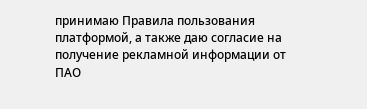принимаю Правила пользования платформой, а также даю согласие на получение рекламной информации от ПАО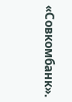«Совкомбанк».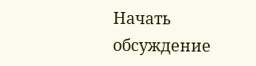Начать обсуждение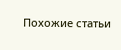Похожие статьи